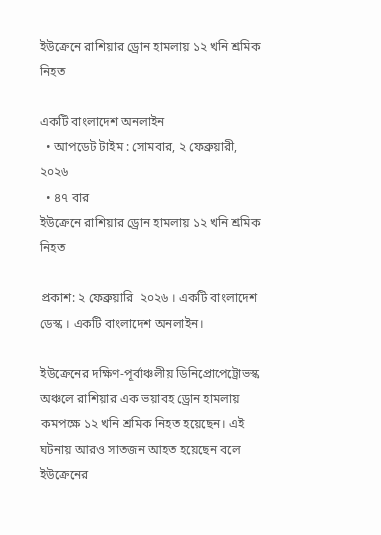ইউক্রেনে রাশিয়ার ড্রোন হামলায় ১২ খনি শ্রমিক নিহত

একটি বাংলাদেশ অনলাইন
  • আপডেট টাইম : সোমবার, ২ ফেব্রুয়ারী, ২০২৬
  • ৪৭ বার
ইউক্রেনে রাশিয়ার ড্রোন হামলায় ১২ খনি শ্রমিক নিহত

প্রকাশ: ২ ফেব্রুয়ারি  ২০২৬ । একটি বাংলাদেশ ডেস্ক । একটি বাংলাদেশ অনলাইন।

ইউক্রেনের দক্ষিণ-পূর্বাঞ্চলীয় ডিনিপ্রোপেট্রোভস্ক অঞ্চলে রাশিয়ার এক ভয়াবহ ড্রোন হামলায় কমপক্ষে ১২ খনি শ্রমিক নিহত হয়েছেন। এই ঘটনায় আরও সাতজন আহত হয়েছেন বলে ইউক্রেনের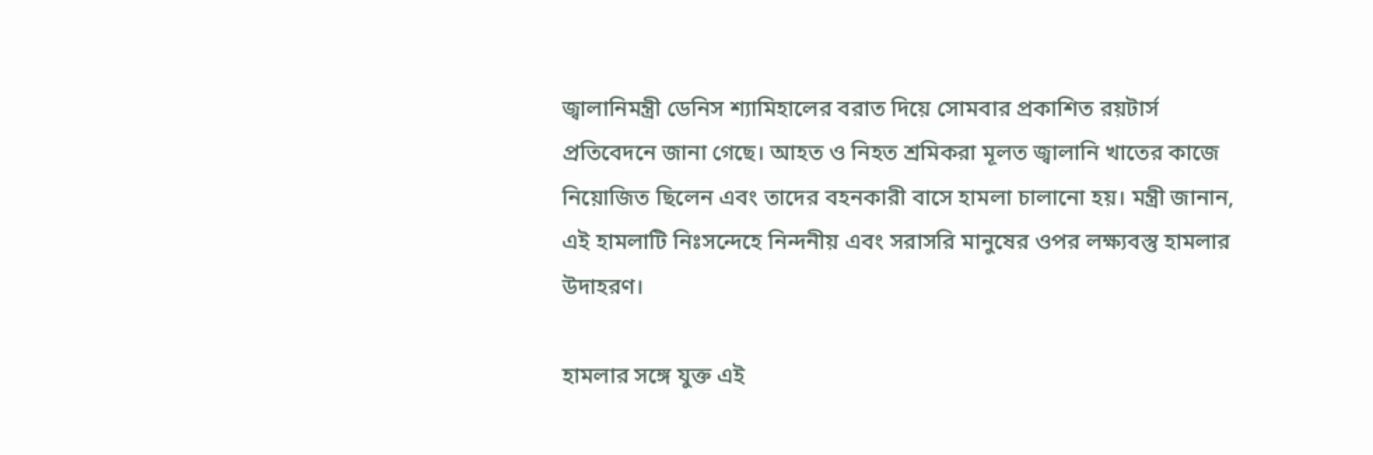জ্বালানিমন্ত্রী ডেনিস শ্যামিহালের বরাত দিয়ে সোমবার প্রকাশিত রয়টার্স প্রতিবেদনে জানা গেছে। আহত ও নিহত শ্রমিকরা মূলত জ্বালানি খাতের কাজে নিয়োজিত ছিলেন এবং তাদের বহনকারী বাসে হামলা চালানো হয়। মন্ত্রী জানান, এই হামলাটি নিঃসন্দেহে নিন্দনীয় এবং সরাসরি মানুষের ওপর লক্ষ্যবস্তু হামলার উদাহরণ।

হামলার সঙ্গে যুক্ত এই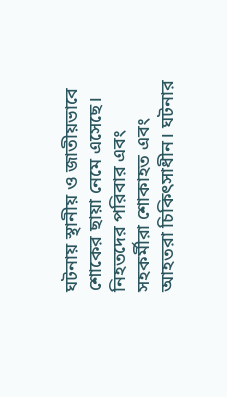ঘটনায় স্থানীয় ও জাতীয়ভাবে শোকের ছায়া নেমে এসেছে। নিহতদের পরিবার এবং সহকর্মীরা শোকাহত এবং আহতরা চিকিৎসাধীন। ঘটনার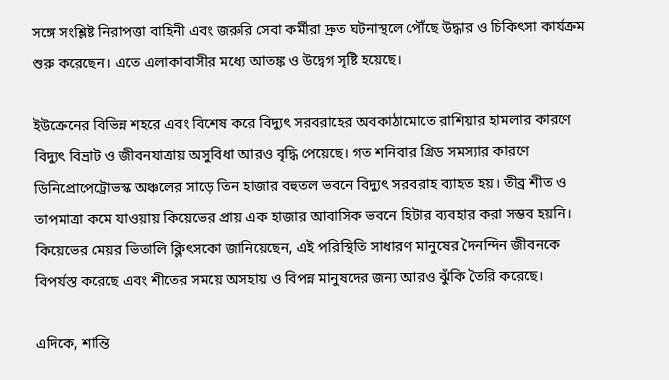সঙ্গে সংশ্লিষ্ট নিরাপত্তা বাহিনী এবং জরুরি সেবা কর্মীরা দ্রুত ঘটনাস্থলে পৌঁছে উদ্ধার ও চিকিৎসা কার্যক্রম শুরু করেছেন। এতে এলাকাবাসীর মধ্যে আতঙ্ক ও উদ্বেগ সৃষ্টি হয়েছে।

ইউক্রেনের বিভিন্ন শহরে এবং বিশেষ করে বিদ্যুৎ সরবরাহের অবকাঠামোতে রাশিয়ার হামলার কারণে বিদ্যুৎ বিভ্রাট ও জীবনযাত্রায় অসুবিধা আরও বৃদ্ধি পেয়েছে। গত শনিবার গ্রিড সমস্যার কারণে ডিনিপ্রোপেট্রোভস্ক অঞ্চলের সাড়ে তিন হাজার বহুতল ভবনে বিদ্যুৎ সরবরাহ ব্যাহত হয়। তীব্র শীত ও তাপমাত্রা কমে যাওয়ায় কিয়েভের প্রায় এক হাজার আবাসিক ভবনে হিটার ব্যবহার করা সম্ভব হয়নি। কিয়েভের মেয়র ভিতালি ক্লিৎসকো জানিয়েছেন, এই পরিস্থিতি সাধারণ মানুষের দৈনন্দিন জীবনকে বিপর্যস্ত করেছে এবং শীতের সময়ে অসহায় ও বিপন্ন মানুষদের জন্য আরও ঝুঁকি তৈরি করেছে।

এদিকে, শান্তি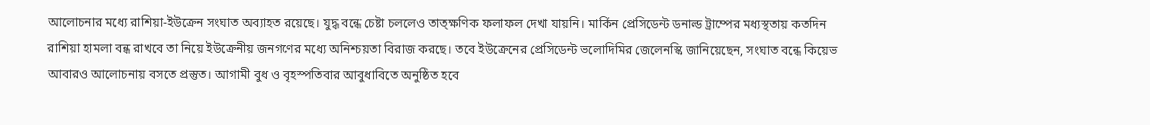আলোচনার মধ্যে রাশিয়া-ইউক্রেন সংঘাত অব্যাহত রয়েছে। যুদ্ধ বন্ধে চেষ্টা চললেও তাত্ক্ষণিক ফলাফল দেখা যায়নি। মার্কিন প্রেসিডেন্ট ডনাল্ড ট্রাম্পের মধ্যস্থতায় কতদিন রাশিয়া হামলা বন্ধ রাখবে তা নিয়ে ইউক্রেনীয় জনগণের মধ্যে অনিশ্চয়তা বিরাজ করছে। তবে ইউক্রেনের প্রেসিডেন্ট ভলোদিমির জেলেনস্কি জানিয়েছেন, সংঘাত বন্ধে কিয়েভ আবারও আলোচনায় বসতে প্রস্তুত। আগামী বুধ ও বৃহস্পতিবার আবুধাবিতে অনুষ্ঠিত হবে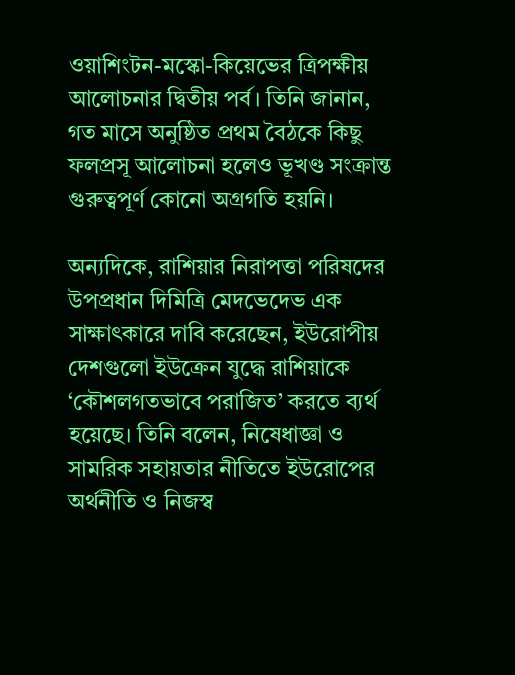ওয়াশিংটন-মস্কো-কিয়েভের ত্রিপক্ষীয় আলোচনার দ্বিতীয় পর্ব। তিনি জানান, গত মাসে অনুষ্ঠিত প্রথম বৈঠকে কিছু ফলপ্রসূ আলোচনা হলেও ভূখণ্ড সংক্রান্ত গুরুত্বপূর্ণ কোনো অগ্রগতি হয়নি।

অন্যদিকে, রাশিয়ার নিরাপত্তা পরিষদের উপপ্রধান দিমিত্রি মেদভেদেভ এক সাক্ষাৎকারে দাবি করেছেন, ইউরোপীয় দেশগুলো ইউক্রেন যুদ্ধে রাশিয়াকে ‘কৌশলগতভাবে পরাজিত’ করতে ব্যর্থ হয়েছে। তিনি বলেন, নিষেধাজ্ঞা ও সামরিক সহায়তার নীতিতে ইউরোপের অর্থনীতি ও নিজস্ব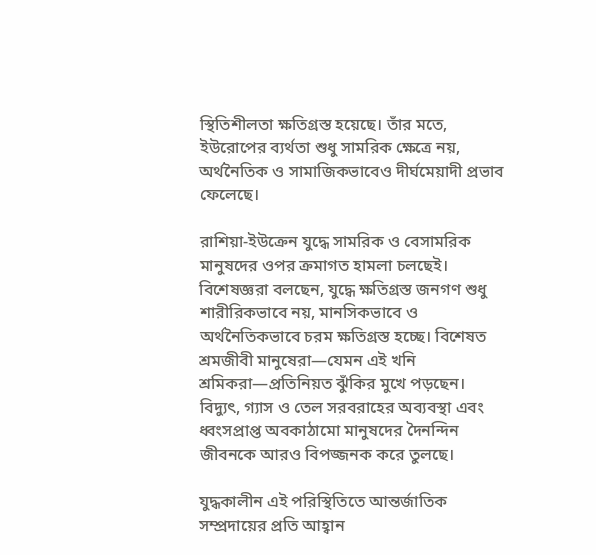স্থিতিশীলতা ক্ষতিগ্রস্ত হয়েছে। তাঁর মতে, ইউরোপের ব্যর্থতা শুধু সামরিক ক্ষেত্রে নয়, অর্থনৈতিক ও সামাজিকভাবেও দীর্ঘমেয়াদী প্রভাব ফেলেছে।

রাশিয়া-ইউক্রেন যুদ্ধে সামরিক ও বেসামরিক মানুষদের ওপর ক্রমাগত হামলা চলছেই। বিশেষজ্ঞরা বলছেন, যুদ্ধে ক্ষতিগ্রস্ত জনগণ শুধু শারীরিকভাবে নয়, মানসিকভাবে ও অর্থনৈতিকভাবে চরম ক্ষতিগ্রস্ত হচ্ছে। বিশেষত শ্রমজীবী মানুষেরা—যেমন এই খনি শ্রমিকরা—প্রতিনিয়ত ঝুঁকির মুখে পড়ছেন। বিদ্যুৎ, গ্যাস ও তেল সরবরাহের অব্যবস্থা এবং ধ্বংসপ্রাপ্ত অবকাঠামো মানুষদের দৈনন্দিন জীবনকে আরও বিপজ্জনক করে তুলছে।

যুদ্ধকালীন এই পরিস্থিতিতে আন্তর্জাতিক সম্প্রদায়ের প্রতি আহ্বান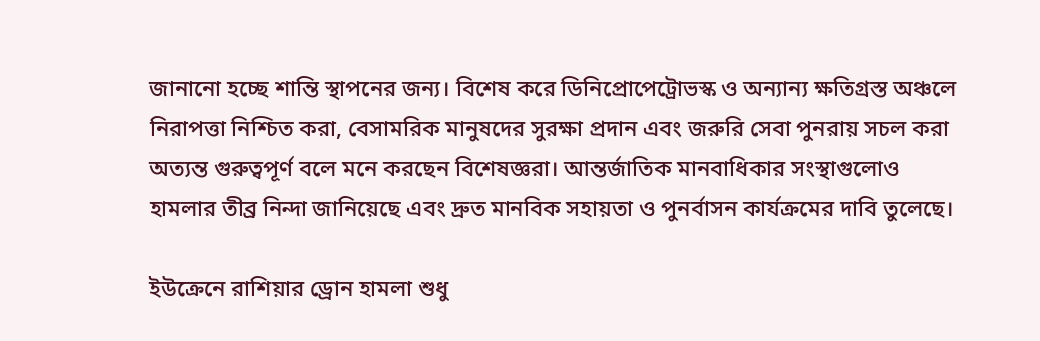জানানো হচ্ছে শান্তি স্থাপনের জন্য। বিশেষ করে ডিনিপ্রোপেট্রোভস্ক ও অন্যান্য ক্ষতিগ্রস্ত অঞ্চলে নিরাপত্তা নিশ্চিত করা, বেসামরিক মানুষদের সুরক্ষা প্রদান এবং জরুরি সেবা পুনরায় সচল করা অত্যন্ত গুরুত্বপূর্ণ বলে মনে করছেন বিশেষজ্ঞরা। আন্তর্জাতিক মানবাধিকার সংস্থাগুলোও হামলার তীব্র নিন্দা জানিয়েছে এবং দ্রুত মানবিক সহায়তা ও পুনর্বাসন কার্যক্রমের দাবি তুলেছে।

ইউক্রেনে রাশিয়ার ড্রোন হামলা শুধু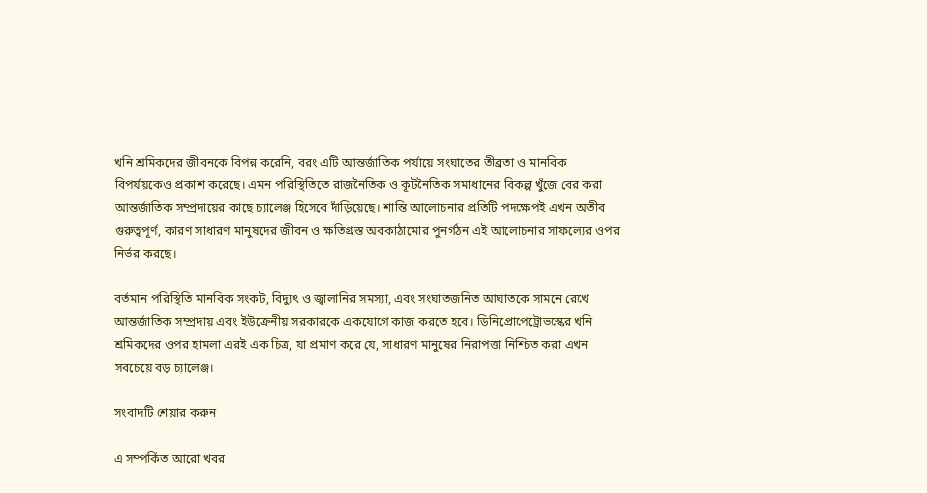খনি শ্রমিকদের জীবনকে বিপন্ন করেনি, বরং এটি আন্তর্জাতিক পর্যায়ে সংঘাতের তীব্রতা ও মানবিক বিপর্যয়কেও প্রকাশ করেছে। এমন পরিস্থিতিতে রাজনৈতিক ও কূটনৈতিক সমাধানের বিকল্প খুঁজে বের করা আন্তর্জাতিক সম্প্রদায়ের কাছে চ্যালেঞ্জ হিসেবে দাঁড়িয়েছে। শান্তি আলোচনার প্রতিটি পদক্ষেপই এখন অতীব গুরুত্বপূর্ণ, কারণ সাধারণ মানুষদের জীবন ও ক্ষতিগ্রস্ত অবকাঠামোর পুনর্গঠন এই আলোচনার সাফল্যের ওপর নির্ভর করছে।

বর্তমান পরিস্থিতি মানবিক সংকট, বিদ্যুৎ ও জ্বালানির সমস্যা, এবং সংঘাতজনিত আঘাতকে সামনে রেখে আন্তর্জাতিক সম্প্রদায় এবং ইউক্রেনীয় সরকারকে একযোগে কাজ করতে হবে। ডিনিপ্রোপেট্রোভস্কের খনি শ্রমিকদের ওপর হামলা এরই এক চিত্র, যা প্রমাণ করে যে, সাধারণ মানুষের নিরাপত্তা নিশ্চিত করা এখন সবচেয়ে বড় চ্যালেঞ্জ।

সংবাদটি শেয়ার করুন

এ সম্পর্কিত আরো খবর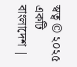স্বত্ব © ২০২৫ একটি বাংলাদেশ |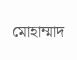মোহাম্মাদ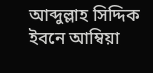আব্দুল্লাহ সিদ্দিক ইবনে আম্বিয়া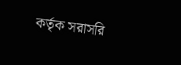কর্তৃক সরাসরি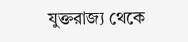যুক্তরাজ্য থেকে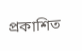প্রকাশিত